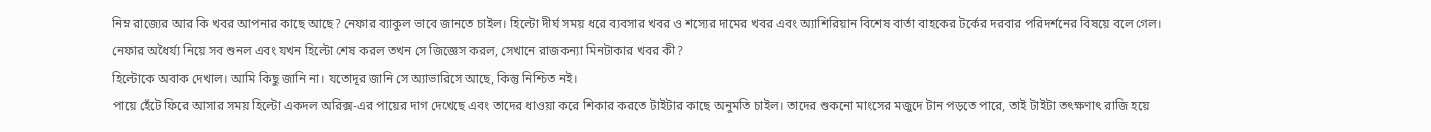নিম্ন রাজ্যের আর কি খবর আপনার কাছে আছে? নেফার ব্যাকুল ভাবে জানতে চাইল। হিল্টো দীর্ঘ সময় ধরে ব্যবসার খবর ও শস্যের দামের খবর এবং অ্যাশিরিয়ান বিশেষ বার্তা বাহকের টর্কের দরবার পরিদর্শনের বিষয়ে বলে গেল। নেফার অধৈৰ্য্য নিয়ে সব শুনল এবং যখন হিল্টো শেষ করল তখন সে জিজ্ঞেস করল, সেখানে রাজকন্যা মিনটাকার খবর কী?
হিল্টোকে অবাক দেখাল। আমি কিছু জানি না। যতোদূর জানি সে অ্যাভারিসে আছে, কিন্তু নিশ্চিত নই।
পায়ে হেঁটে ফিরে আসার সময় হিল্টো একদল অরিক্স-এর পায়ের দাগ দেখেছে এবং তাদের ধাওয়া করে শিকার করতে টাইটার কাছে অনুমতি চাইল। তাদের শুকনো মাংসের মজুদে টান পড়তে পারে, তাই টাইটা তৎক্ষণাৎ রাজি হয়ে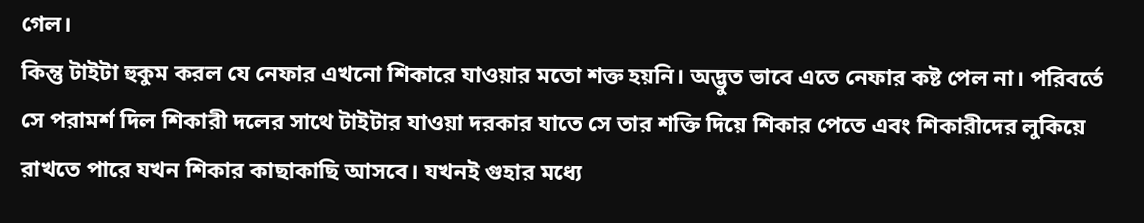গেল।
কিন্তু টাইটা হুকুম করল যে নেফার এখনো শিকারে যাওয়ার মতো শক্ত হয়নি। অদ্ভুত ভাবে এতে নেফার কষ্ট পেল না। পরিবর্তে সে পরামর্শ দিল শিকারী দলের সাথে টাইটার যাওয়া দরকার যাতে সে তার শক্তি দিয়ে শিকার পেতে এবং শিকারীদের লুকিয়ে রাখতে পারে যখন শিকার কাছাকাছি আসবে। যখনই গুহার মধ্যে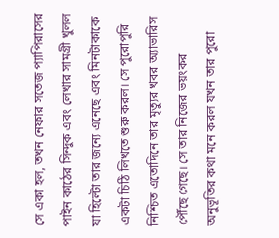সে একা হল, তখন নেফার সতেজ প্যাপিরাসের পাইন কাঠের সিন্দুক এবং লেখার সামগ্রী খুলল যা হিল্টো তার জন্যে এনেছে এবং মিনটাকাকে একটা চিঠি লিখতে শুরু করল। সে পুরোপুরি নিশ্চিত এতোদিনে তার মৃত্যুর খবর অ্যাভারিস পৌঁছে গেছে। সে তার নিজের ভয়ংকর অনুভূতির কথা মনে করল যখন তার পুরো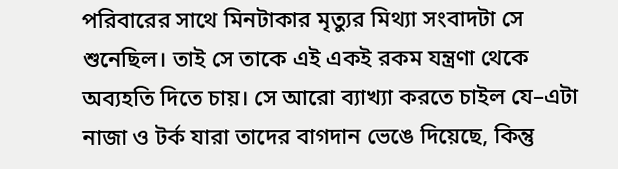পরিবারের সাথে মিনটাকার মৃত্যুর মিথ্যা সংবাদটা সে শুনেছিল। তাই সে তাকে এই একই রকম যন্ত্রণা থেকে অব্যহতি দিতে চায়। সে আরো ব্যাখ্যা করতে চাইল যে–এটা নাজা ও টর্ক যারা তাদের বাগদান ভেঙে দিয়েছে, কিন্তু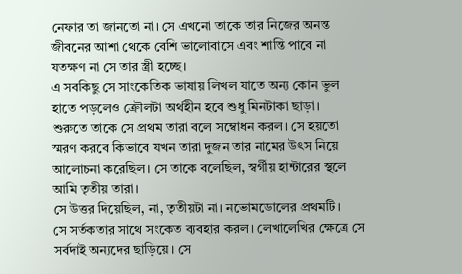নেফার তা জানতো না। সে এখনো তাকে তার নিজের অনন্ত জীবনের আশা থেকে বেশি ভালোবাসে এবং শান্তি পাবে না যতক্ষণ না সে তার স্ত্রী হচ্ছে।
এ সবকিছু সে সাংকেতিক ভাষায় লিখল যাতে অন্য কোন ভুল হাতে পড়লেও ক্রৌলটা অর্থহীন হবে শুধু মিনটাকা ছাড়া।
শুরুতে তাকে সে প্রথম তারা বলে সম্বোধন করল। সে হয়তো স্মরণ করবে কিভাবে যখন তারা দুজন তার নামের উৎস নিয়ে আলোচনা করেছিল। সে তাকে বলেছিল, স্বর্গীয় হান্টারের স্থলে আমি তৃতীয় তারা।
সে উত্তর দিয়েছিল, না, তৃতীয়টা না। নভোমডোলের প্রথমটি।
সে সর্তকতার সাথে সংকেত ব্যবহার করল। লেখালেখির ক্ষেত্রে সে সর্বদাই অন্যদের ছাড়িয়ে। সে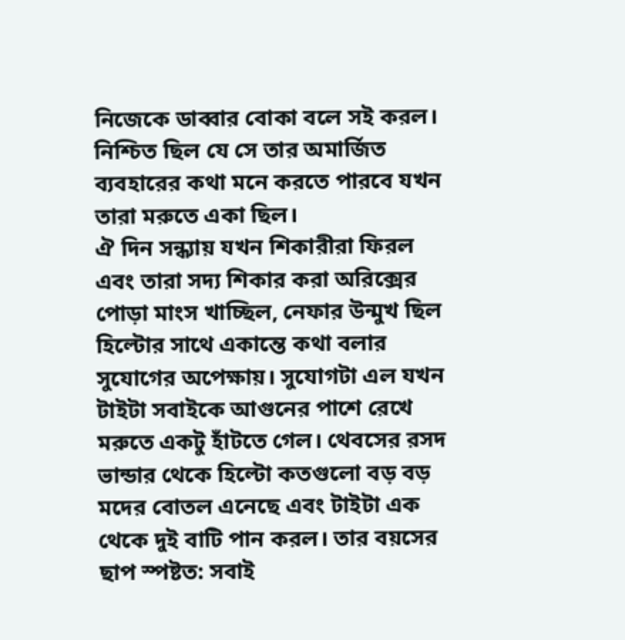নিজেকে ডাব্বার বোকা বলে সই করল। নিশ্চিত ছিল যে সে তার অমার্জিত ব্যবহারের কথা মনে করতে পারবে যখন তারা মরুতে একা ছিল।
ঐ দিন সন্ধ্যায় যখন শিকারীরা ফিরল এবং তারা সদ্য শিকার করা অরিক্সের পোড়া মাংস খাচ্ছিল, নেফার উন্মুখ ছিল হিল্টোর সাথে একান্তে কথা বলার সুযোগের অপেক্ষায়। সুযোগটা এল যখন টাইটা সবাইকে আগুনের পাশে রেখে মরুতে একটু হাঁটতে গেল। থেবসের রসদ ভান্ডার থেকে হিল্টো কতগুলো বড় বড় মদের বোতল এনেছে এবং টাইটা এক থেকে দুই বাটি পান করল। তার বয়সের ছাপ স্পষ্টত: সবাই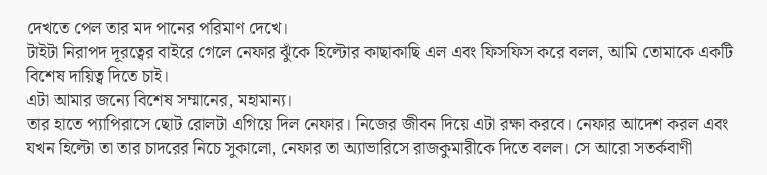দেখতে পেল তার মদ পানের পরিমাণ দেখে।
টাইটা নিরাপদ দূরত্বের বাইরে গেলে নেফার ঝুঁকে হিল্টোর কাছাকাছি এল এবং ফিসফিস করে বলল, আমি তোমাকে একটি বিশেষ দায়িত্ব দিতে চাই।
এটা আমার জন্যে বিশেষ সম্মানের, মহামান্য।
তার হাতে প্যাপিরাসে ছোট রোলটা এগিয়ে দিল নেফার। নিজের জীবন দিয়ে এটা রক্ষা করবে। নেফার আদেশ করল এবং যখন হিল্টো তা তার চাদরের নিচে সুকালো, নেফার তা অ্যাভারিসে রাজকুমারীকে দিতে বলল। সে আরো সতর্কবাণী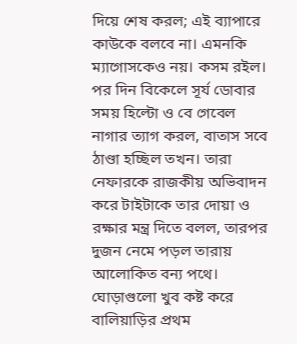দিয়ে শেষ করল; এই ব্যাপারে কাউকে বলবে না। এমনকি ম্যাগোসকেও নয়। কসম রইল।
পর দিন বিকেলে সূর্য ডোবার সময় হিল্টো ও বে গেবেল নাগার ত্যাগ করল, বাতাস সবে ঠাণ্ডা হচ্ছিল তখন। তারা নেফারকে রাজকীয় অভিবাদন করে টাইটাকে তার দোয়া ও রক্ষার মন্ত্র দিতে বলল, তারপর দুজন নেমে পড়ল তারায় আলোকিত বন্য পথে। ঘোড়াগুলো খুব কষ্ট করে বালিয়াড়ির প্রথম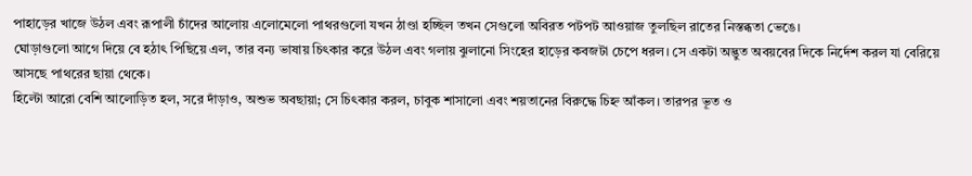পাহাড়ের খাজে উঠল এবং রূপালী চাঁদের আলোয় এলোমেলো পাথরগুলো যখন ঠাণ্ডা হচ্ছিল তখন সেগুলো অবিরত পটপট আওয়াজ তুলছিল রাতের নিস্তব্ধতা ভেঙে।
ঘোড়াগুলো আগে দিয়ে বে হঠাৎ পিছিয়ে এল, তার বন্য ভাষায় চিৎকার করে উঠল এবং গলায় ঝুলানো সিংহের হাড়ের কবজটা চেপে ধরল। সে একটা অদ্ভুত অবয়বের দিকে নির্দেশ করল যা বেরিয়ে আসছে পাথরের ছায়া থেকে।
হিল্টো আরো বেশি আলোড়িত হল, সরে দাঁড়াও, অশুভ অবছায়া; সে চিৎকার করল, চাবুক শাসালো এবং শয়তানের বিরুদ্ধে চিহ্ন আঁকল। তারপর ভূত ও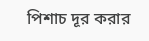পিশাচ দূর করার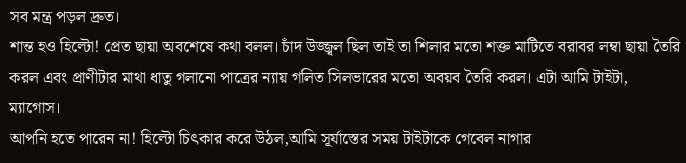সব মন্ত্র পড়ল দ্রুত।
শান্ত হও হিল্টো! প্রেত ছায়া অবশেষে কথা বলল। চাঁদ উজ্জ্বল ছিল তাই তা শিলার মতো শক্ত মাটিতে বরাবর লম্বা ছায়া তৈরি করল এবং প্রাণীটার মাথা ধাতু গলানো পাত্রের ন্যায় গলিত সিলভারের মতো অবয়ব তৈরি করল। এটা আমি টাইটা, ম্যাগোস।
আপনি হতে পারেন না! হিল্টো চিৎকার করে উঠল,আমি সূর্যাস্তের সময় টাইটাকে গেবেল নাগার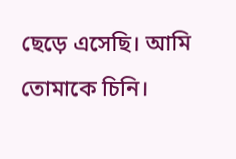ছেড়ে এসেছি। আমি তোমাকে চিনি।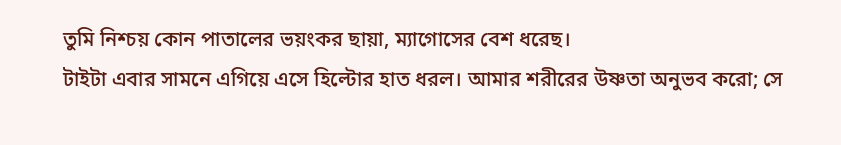তুমি নিশ্চয় কোন পাতালের ভয়ংকর ছায়া, ম্যাগোসের বেশ ধরেছ।
টাইটা এবার সামনে এগিয়ে এসে হিল্টোর হাত ধরল। আমার শরীরের উষ্ণতা অনুভব করো; সে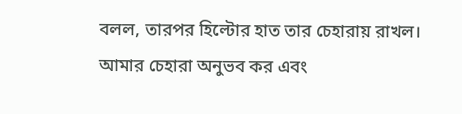বলল, তারপর হিল্টোর হাত তার চেহারায় রাখল। আমার চেহারা অনুভব কর এবং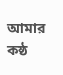আমার কষ্ঠ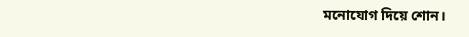মনোযোগ দিয়ে শোন।